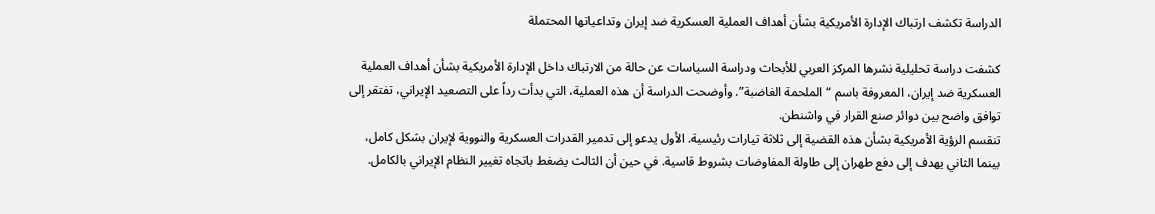الدراسة تكشف ارتباك الإدارة الأمريكية بشأن أهداف العملية العسكرية ضد إيران وتداعياتها المحتملة

كشفت دراسة تحليلية نشرها المركز العربي للأبحاث ودراسة السياسات عن حالة من الارتباك داخل الإدارة الأمريكية بشأن أهداف العملية العسكرية ضد إيران، المعروفة باسم “الملحمة الغاضبة”. وأوضحت الدراسة أن هذه العملية، التي بدأت رداً على التصعيد الإيراني، تفتقر إلى توافق واضح بين دوائر صنع القرار في واشنطن.
تنقسم الرؤية الأمريكية بشأن هذه القضية إلى ثلاثة تيارات رئيسية. الأول يدعو إلى تدمير القدرات العسكرية والنووية لإيران بشكل كامل، بينما الثاني يهدف إلى دفع طهران إلى طاولة المفاوضات بشروط قاسية. في حين أن الثالث يضغط باتجاه تغيير النظام الإيراني بالكامل.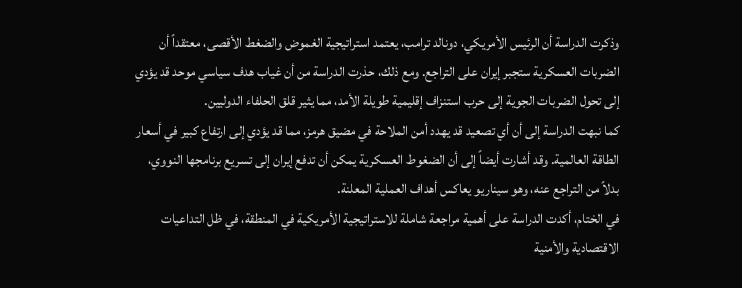وذكرت الدراسة أن الرئيس الأمريكي، دونالد ترامب، يعتمد استراتيجية الغموض والضغط الأقصى، معتقداً أن الضربات العسكرية ستجبر إيران على التراجع. ومع ذلك، حذرت الدراسة من أن غياب هدف سياسي موحد قد يؤدي إلى تحول الضربات الجوية إلى حرب استنزاف إقليمية طويلة الأمد، مما يثير قلق الحلفاء الدوليين.
كما نبهت الدراسة إلى أن أي تصعيد قد يهدد أمن الملاحة في مضيق هرمز، مما قد يؤدي إلى ارتفاع كبير في أسعار الطاقة العالمية. وقد أشارت أيضاً إلى أن الضغوط العسكرية يمكن أن تدفع إيران إلى تسريع برنامجها النووي، بدلاً من التراجع عنه، وهو سيناريو يعاكس أهداف العملية المعلنة.
في الختام، أكدت الدراسة على أهمية مراجعة شاملة للاستراتيجية الأمريكية في المنطقة، في ظل التداعيات الاقتصادية والأمنية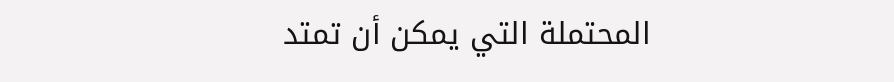المحتملة التي يمكن أن تمتد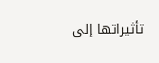تأثيراتها إلى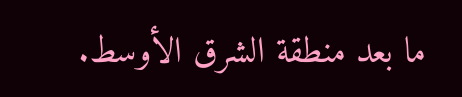ما بعد منطقة الشرق الأوسط.